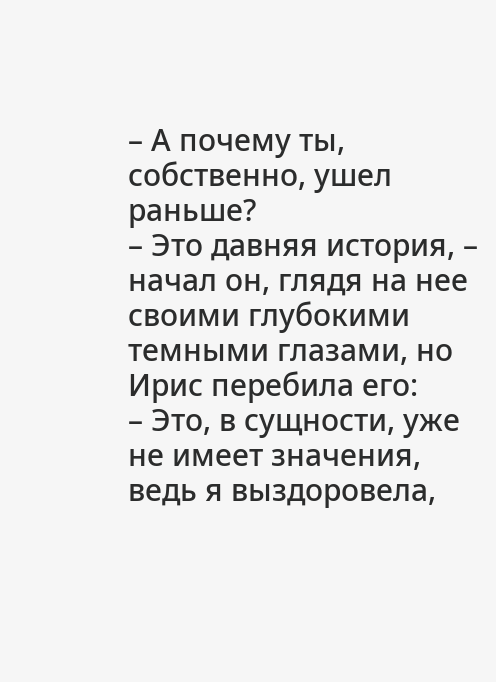– А почему ты, собственно, ушел раньше?
– Это давняя история, – начал он, глядя на нее своими глубокими темными глазами, но Ирис перебила его:
– Это, в сущности, уже не имеет значения, ведь я выздоровела,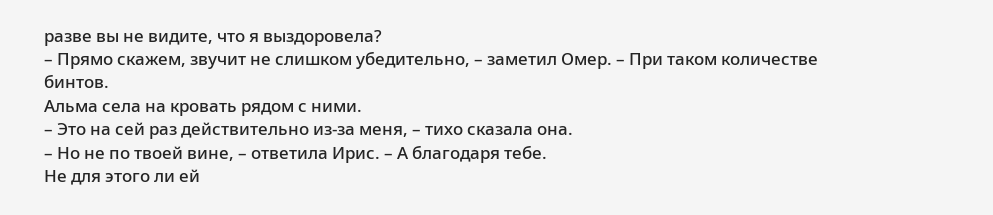разве вы не видите, что я выздоровела?
– Прямо скажем, звучит не слишком убедительно, – заметил Омер. – При таком количестве бинтов.
Альма села на кровать рядом с ними.
– Это на сей раз действительно из-за меня, – тихо сказала она.
– Но не по твоей вине, – ответила Ирис. – А благодаря тебе.
Не для этого ли ей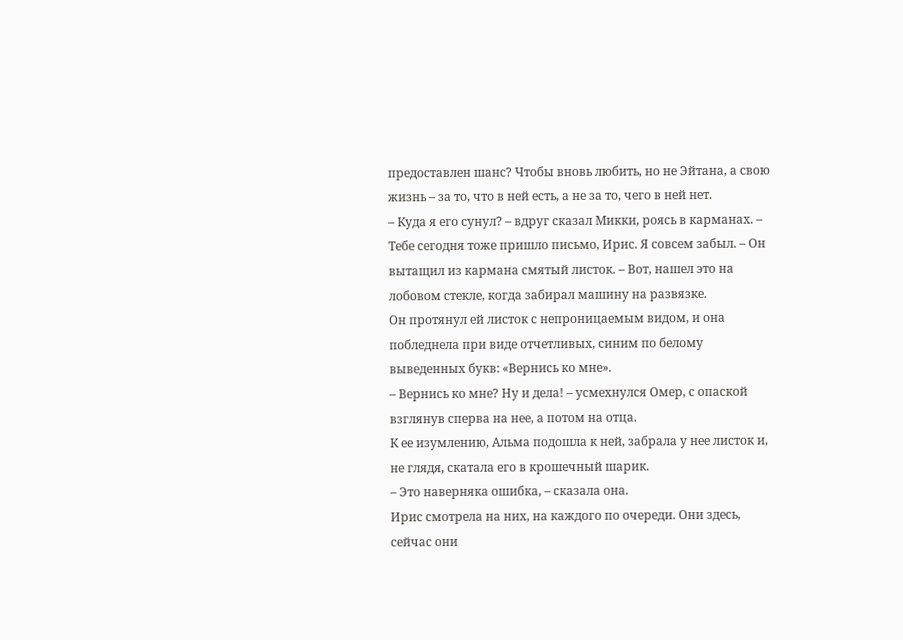предоставлен шанс? Чтобы вновь любить, но не Эйтана, а свою жизнь – за то, что в ней есть, а не за то, чего в ней нет.
– Куда я его сунул? – вдруг сказал Микки, роясь в карманах. – Тебе сегодня тоже пришло письмо, Ирис. Я совсем забыл. – Он вытащил из кармана смятый листок. – Вот, нашел это на лобовом стекле, когда забирал машину на развязке.
Он протянул ей листок с непроницаемым видом, и она побледнела при виде отчетливых, синим по белому выведенных букв: «Вернись ко мне».
– Вернись ко мне? Ну и дела! – усмехнулся Омер, с опаской взглянув сперва на нее, а потом на отца.
К ее изумлению, Альма подошла к ней, забрала у нее листок и, не глядя, скатала его в крошечный шарик.
– Это наверняка ошибка, – сказала она.
Ирис смотрела на них, на каждого по очереди. Они здесь, сейчас они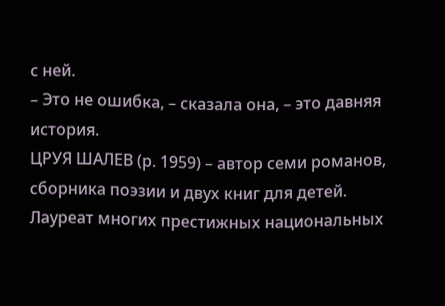с ней.
– Это не ошибка, – сказала она, – это давняя история.
ЦРУЯ ШАЛЕВ (р. 1959) – автор семи романов, сборника поэзии и двух книг для детей. Лауреат многих престижных национальных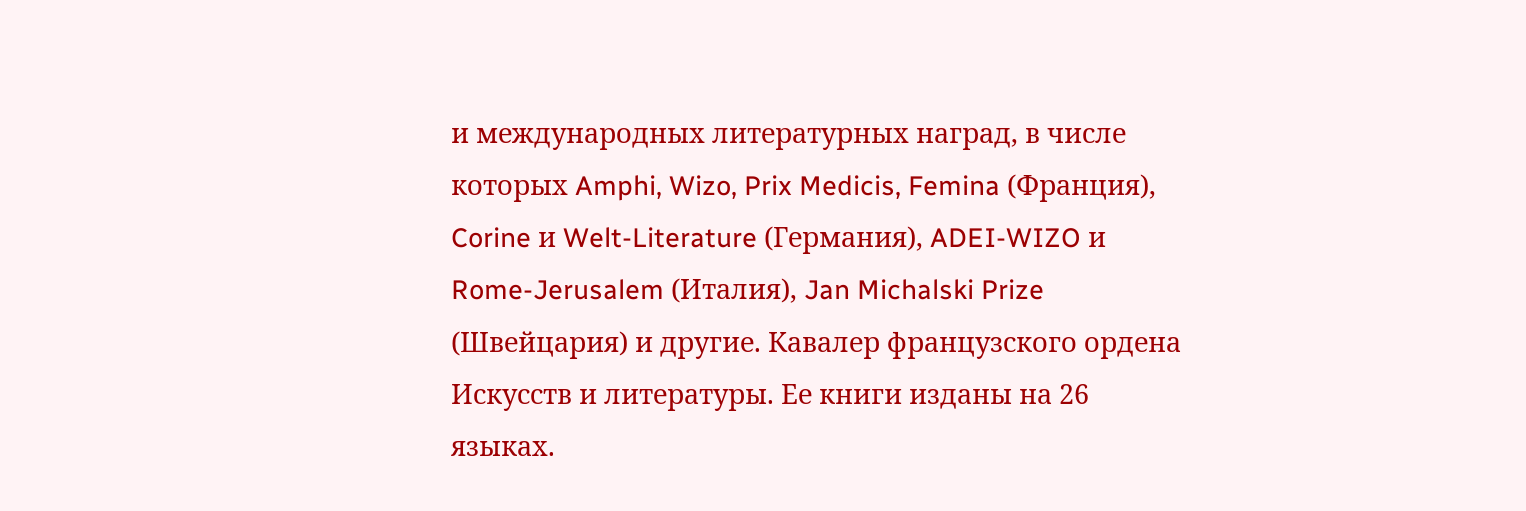и международных литературных наград, в числе которых Amphi, Wizo, Prix Medicis, Femina (Франция), Corine и Welt-Literature (Германия), ADEI-WIZO и Rome-Jerusalem (Италия), Jan Michalski Prize (Швейцария) и другие. Кавалер французского ордена Искусств и литературы. Ее книги изданы на 26 языках.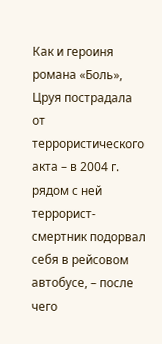Как и героиня романа «Боль», Цруя пострадала от террористического акта – в 2004 г. рядом с ней террорист-смертник подорвал себя в рейсовом автобусе, – после чего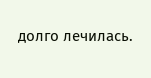долго лечилась.